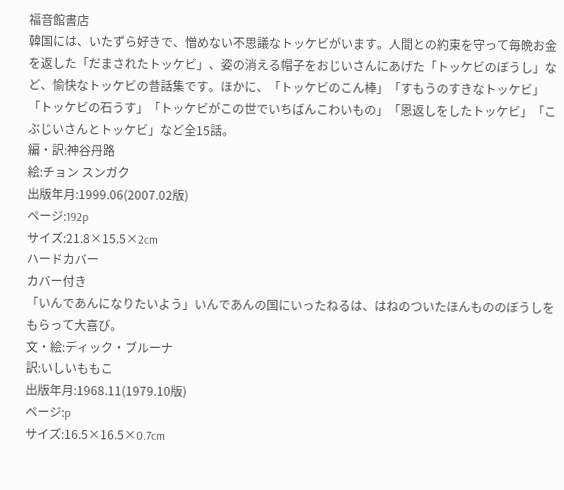福音館書店
韓国には、いたずら好きで、憎めない不思議なトッケビがいます。人間との約束を守って毎晩お金を返した「だまされたトッケビ」、姿の消える帽子をおじいさんにあげた「トッケビのぼうし」など、愉快なトッケビの昔話集です。ほかに、「トッケビのこん棒」「すもうのすきなトッケビ」「トッケビの石うす」「トッケビがこの世でいちばんこわいもの」「恩返しをしたトッケビ」「こぶじいさんとトッケビ」など全15話。
編・訳:神谷丹路
絵:チョン スンガク
出版年月:1999.06(2007.02版)
ページ:192p
サイズ:21.8×15.5×2cm
ハードカバー
カバー付き
「いんであんになりたいよう」いんであんの国にいったねるは、はねのついたほんもののぼうしをもらって大喜び。
文・絵:ディック・ブルーナ
訳:いしいももこ
出版年月:1968.11(1979.10版)
ページ:p
サイズ:16.5×16.5×0.7cm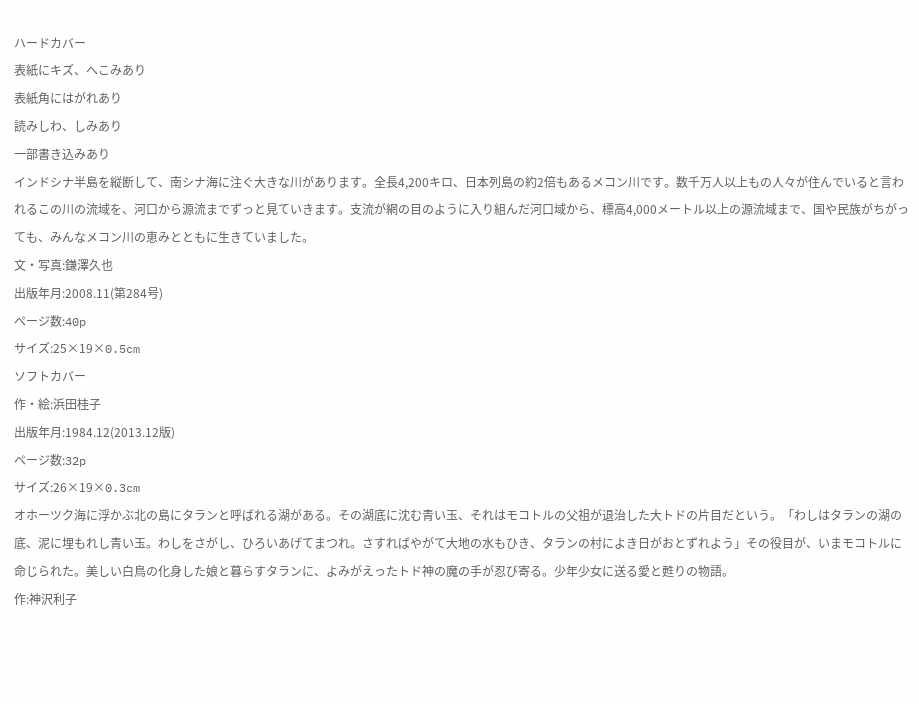ハードカバー
表紙にキズ、へこみあり
表紙角にはがれあり
読みしわ、しみあり
一部書き込みあり
インドシナ半島を縦断して、南シナ海に注ぐ大きな川があります。全長4,200キロ、日本列島の約2倍もあるメコン川です。数千万人以上もの人々が住んでいると言われるこの川の流域を、河口から源流までずっと見ていきます。支流が網の目のように入り組んだ河口域から、標高4,000メートル以上の源流域まで、国や民族がちがっても、みんなメコン川の恵みとともに生きていました。
文・写真:鎌澤久也
出版年月:2008.11(第284号)
ページ数:40p
サイズ:25×19×0.5cm
ソフトカバー
作・絵:浜田桂子
出版年月:1984.12(2013.12版)
ページ数:32p
サイズ:26×19×0.3cm
オホーツク海に浮かぶ北の島にタランと呼ばれる湖がある。その湖底に沈む青い玉、それはモコトルの父祖が退治した大トドの片目だという。「わしはタランの湖の底、泥に埋もれし青い玉。わしをさがし、ひろいあげてまつれ。さすればやがて大地の水もひき、タランの村によき日がおとずれよう」その役目が、いまモコトルに命じられた。美しい白鳥の化身した娘と暮らすタランに、よみがえったトド神の魔の手が忍び寄る。少年少女に送る愛と甦りの物語。
作:神沢利子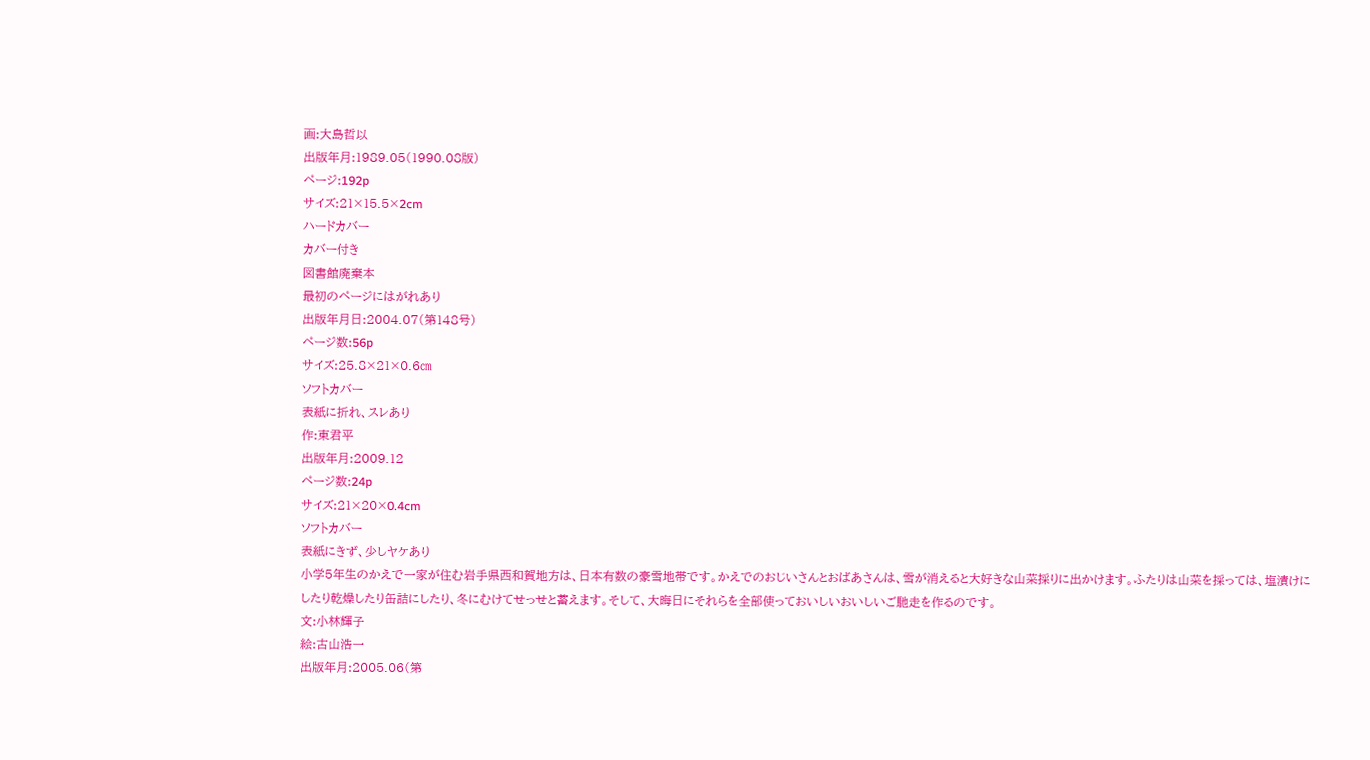画:大島哲以
出版年月:1989.05(1990.08版)
ページ:192p
サイズ:21×15.5×2cm
ハードカバー
カバー付き
図書館廃棄本
最初のページにはがれあり
出版年月日:2004.07(第148号)
ページ数:56p
サイズ:25.8×21×0.6㎝
ソフトカバー
表紙に折れ、スレあり
作:東君平
出版年月:2009.12
ページ数:24p
サイズ:21×20×0.4cm
ソフトカバー
表紙にきず、少しヤケあり
小学5年生のかえで一家が住む岩手県西和賀地方は、日本有数の豪雪地帯です。かえでのおじいさんとおばあさんは、雪が消えると大好きな山菜採りに出かけます。ふたりは山菜を採っては、塩漬けにしたり乾燥したり缶詰にしたり、冬にむけてせっせと蓄えます。そして、大晦日にそれらを全部使っておいしいおいしいご馳走を作るのです。
文:小林輝子
絵:古山浩一
出版年月:2005.06(第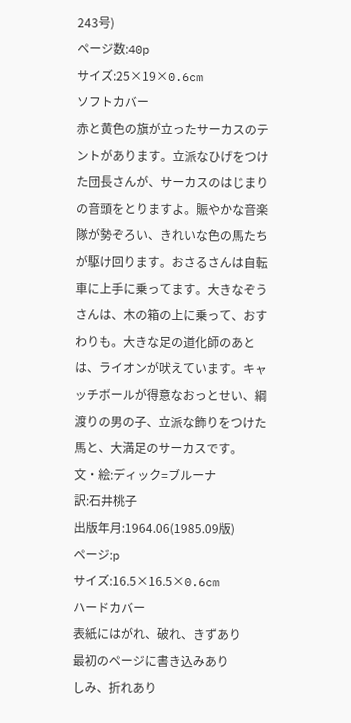243号)
ページ数:40p
サイズ:25×19×0.6cm
ソフトカバー
赤と黄色の旗が立ったサーカスのテントがあります。立派なひげをつけた団長さんが、サーカスのはじまりの音頭をとりますよ。賑やかな音楽隊が勢ぞろい、きれいな色の馬たちが駆け回ります。おさるさんは自転車に上手に乗ってます。大きなぞうさんは、木の箱の上に乗って、おすわりも。大きな足の道化師のあとは、ライオンが吠えています。キャッチボールが得意なおっとせい、綱渡りの男の子、立派な飾りをつけた馬と、大満足のサーカスです。
文・絵:ディック=ブルーナ
訳:石井桃子
出版年月:1964.06(1985.09版)
ページ:p
サイズ:16.5×16.5×0.6cm
ハードカバー
表紙にはがれ、破れ、きずあり
最初のページに書き込みあり
しみ、折れあり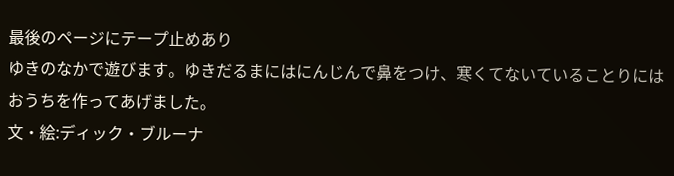最後のページにテープ止めあり
ゆきのなかで遊びます。ゆきだるまにはにんじんで鼻をつけ、寒くてないていることりにはおうちを作ってあげました。
文・絵:ディック・ブルーナ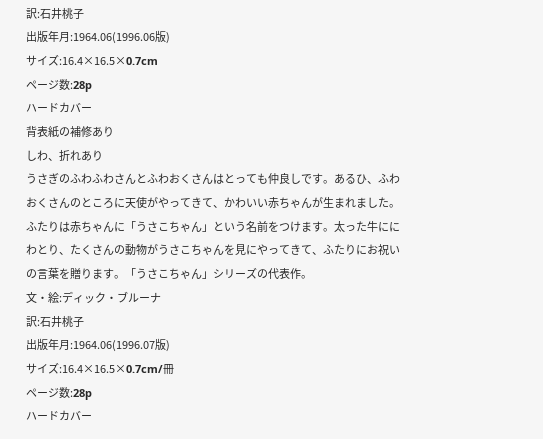訳:石井桃子
出版年月:1964.06(1996.06版)
サイズ:16.4×16.5×0.7cm
ページ数:28p
ハードカバー
背表紙の補修あり
しわ、折れあり
うさぎのふわふわさんとふわおくさんはとっても仲良しです。あるひ、ふわおくさんのところに天使がやってきて、かわいい赤ちゃんが生まれました。ふたりは赤ちゃんに「うさこちゃん」という名前をつけます。太った牛ににわとり、たくさんの動物がうさこちゃんを見にやってきて、ふたりにお祝いの言葉を贈ります。「うさこちゃん」シリーズの代表作。
文・絵:ディック・ブルーナ
訳:石井桃子
出版年月:1964.06(1996.07版)
サイズ:16.4×16.5×0.7cm/冊
ページ数:28p
ハードカバー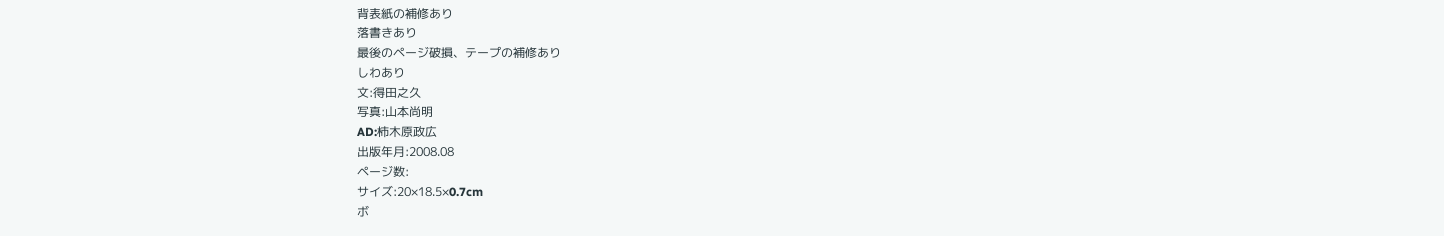背表紙の補修あり
落書きあり
最後のページ破損、テープの補修あり
しわあり
文:得田之久
写真:山本尚明
AD:柿木原政広
出版年月:2008.08
ページ数:
サイズ:20×18.5×0.7cm
ボ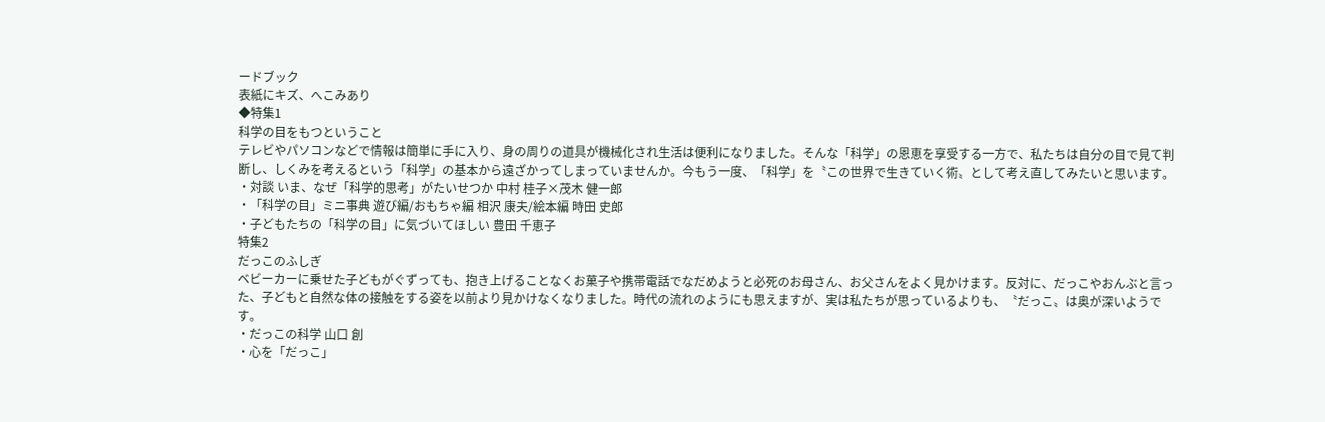ードブック
表紙にキズ、へこみあり
◆特集1
科学の目をもつということ
テレビやパソコンなどで情報は簡単に手に入り、身の周りの道具が機械化され生活は便利になりました。そんな「科学」の恩恵を享受する一方で、私たちは自分の目で見て判断し、しくみを考えるという「科学」の基本から遠ざかってしまっていませんか。今もう一度、「科学」を〝この世界で生きていく術〟として考え直してみたいと思います。
・対談 いま、なぜ「科学的思考」がたいせつか 中村 桂子×茂木 健一郎
・「科学の目」ミニ事典 遊び編/おもちゃ編 相沢 康夫/絵本編 時田 史郎
・子どもたちの「科学の目」に気づいてほしい 豊田 千恵子
特集2
だっこのふしぎ
ベビーカーに乗せた子どもがぐずっても、抱き上げることなくお菓子や携帯電話でなだめようと必死のお母さん、お父さんをよく見かけます。反対に、だっこやおんぶと言った、子どもと自然な体の接触をする姿を以前より見かけなくなりました。時代の流れのようにも思えますが、実は私たちが思っているよりも、〝だっこ〟は奥が深いようです。
・だっこの科学 山口 創
・心を「だっこ」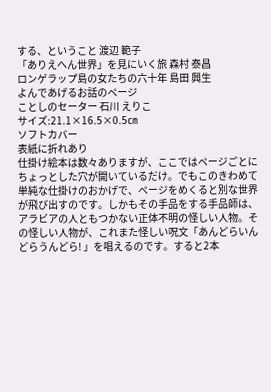する、ということ 渡辺 範子
「ありえへん世界」を見にいく旅 森村 泰昌
ロンゲラップ島の女たちの六十年 島田 興生
よんであげるお話のページ
ことしのセーター 石川 えりこ
サイズ:21.1×16.5×0.5㎝
ソフトカバー
表紙に折れあり
仕掛け絵本は数々ありますが、ここではページごとにちょっとした穴が開いているだけ。でもこのきわめて単純な仕掛けのおかげで、ページをめくると別な世界が飛び出すのです。しかもその手品をする手品師は、アラビアの人ともつかない正体不明の怪しい人物。その怪しい人物が、これまた怪しい呪文「あんどらいんどらうんどら! 」を唱えるのです。すると2本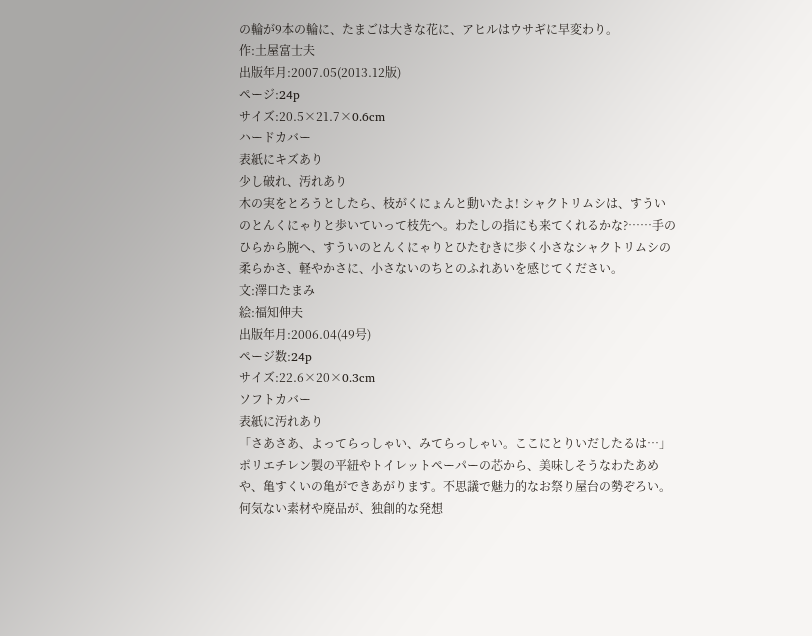の輪が9本の輪に、たまごは大きな花に、アヒルはウサギに早変わり。
作:土屋富士夫
出版年月:2007.05(2013.12版)
ページ:24p
サイズ:20.5×21.7×0.6cm
ハードカバー
表紙にキズあり
少し破れ、汚れあり
木の実をとろうとしたら、枝がくにょんと動いたよ! シャクトリムシは、すういのとんくにゃりと歩いていって枝先へ。わたしの指にも来てくれるかな?……手のひらから腕へ、すういのとんくにゃりとひたむきに歩く小さなシャクトリムシの柔らかさ、軽やかさに、小さないのちとのふれあいを感じてください。
文:澤口たまみ
絵:福知伸夫
出版年月:2006.04(49号)
ページ数:24p
サイズ:22.6×20×0.3cm
ソフトカバー
表紙に汚れあり
「さあさあ、よってらっしゃい、みてらっしゃい。ここにとりいだしたるは…」ポリエチレン製の平紐やトイレットペーパーの芯から、美味しそうなわたあめや、亀すくいの亀ができあがります。不思議で魅力的なお祭り屋台の勢ぞろい。何気ない素材や廃品が、独創的な発想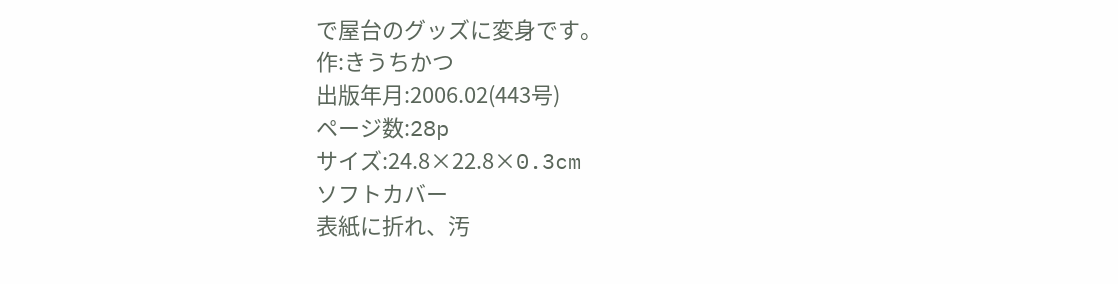で屋台のグッズに変身です。
作:きうちかつ
出版年月:2006.02(443号)
ページ数:28p
サイズ:24.8×22.8×0.3cm
ソフトカバー
表紙に折れ、汚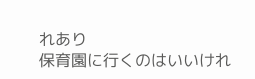れあり
保育園に行くのはいいけれ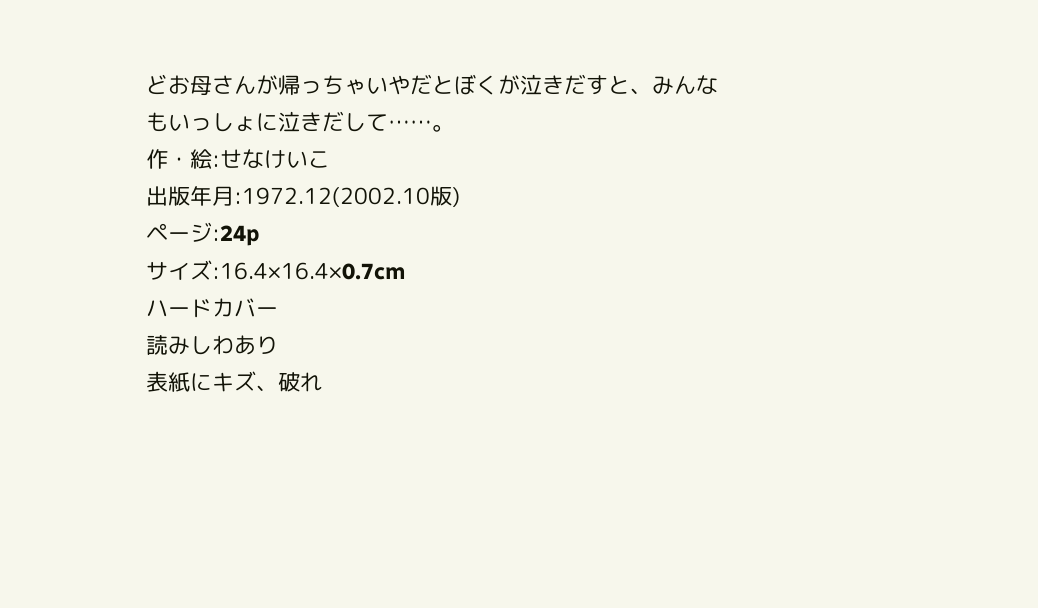どお母さんが帰っちゃいやだとぼくが泣きだすと、みんなもいっしょに泣きだして……。
作・絵:せなけいこ
出版年月:1972.12(2002.10版)
ページ:24p
サイズ:16.4×16.4×0.7cm
ハードカバー
読みしわあり
表紙にキズ、破れ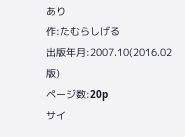あり
作:たむらしげる
出版年月:2007.10(2016.02版)
ページ数:20p
サイ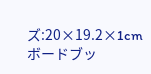ズ:20×19.2×1cm
ボードブッ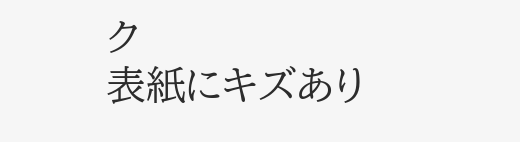ク
表紙にキズあり